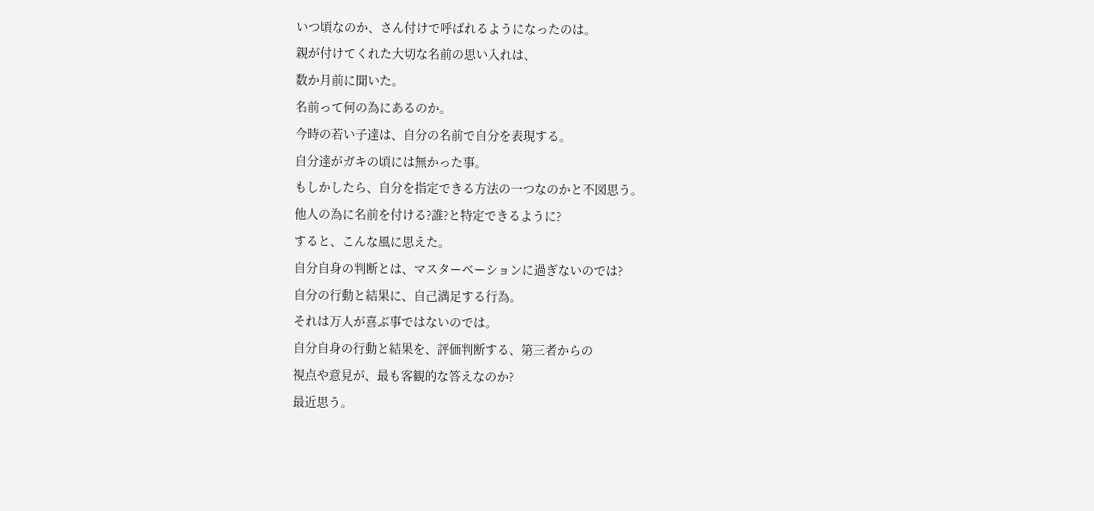いつ頃なのか、さん付けで呼ばれるようになったのは。
親が付けてくれた大切な名前の思い入れは、
数か月前に聞いた。
名前って何の為にあるのか。
今時の若い子達は、自分の名前で自分を表現する。
自分達がガキの頃には無かった事。
もしかしたら、自分を指定できる方法の一つなのかと不図思う。
他人の為に名前を付ける?誰?と特定できるように?
すると、こんな風に思えた。
自分自身の判断とは、マスターベーションに過ぎないのでは?
自分の行動と結果に、自己満足する行為。
それは万人が喜ぶ事ではないのでは。
自分自身の行動と結果を、評価判断する、第三者からの
視点や意見が、最も客観的な答えなのか?
最近思う。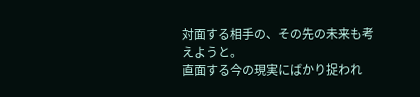対面する相手の、その先の未来も考えようと。
直面する今の現実にばかり捉われ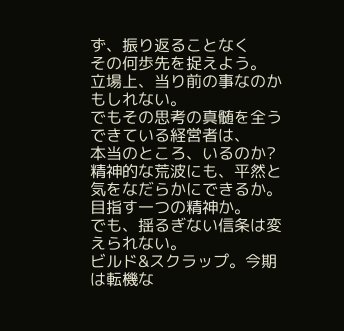ず、振り返ることなく
その何歩先を捉えよう。
立場上、当り前の事なのかもしれない。
でもその思考の真髄を全うできている経営者は、
本当のところ、いるのか?
精神的な荒波にも、平然と気をなだらかにできるか。
目指す一つの精神か。
でも、揺るぎない信条は変えられない。
ビルド&スクラップ。今期は転機な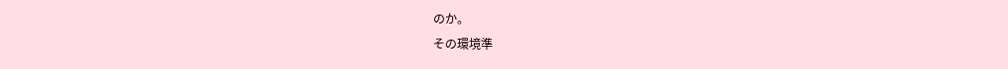のか。
その環境準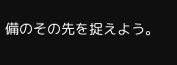備のその先を捉えよう。